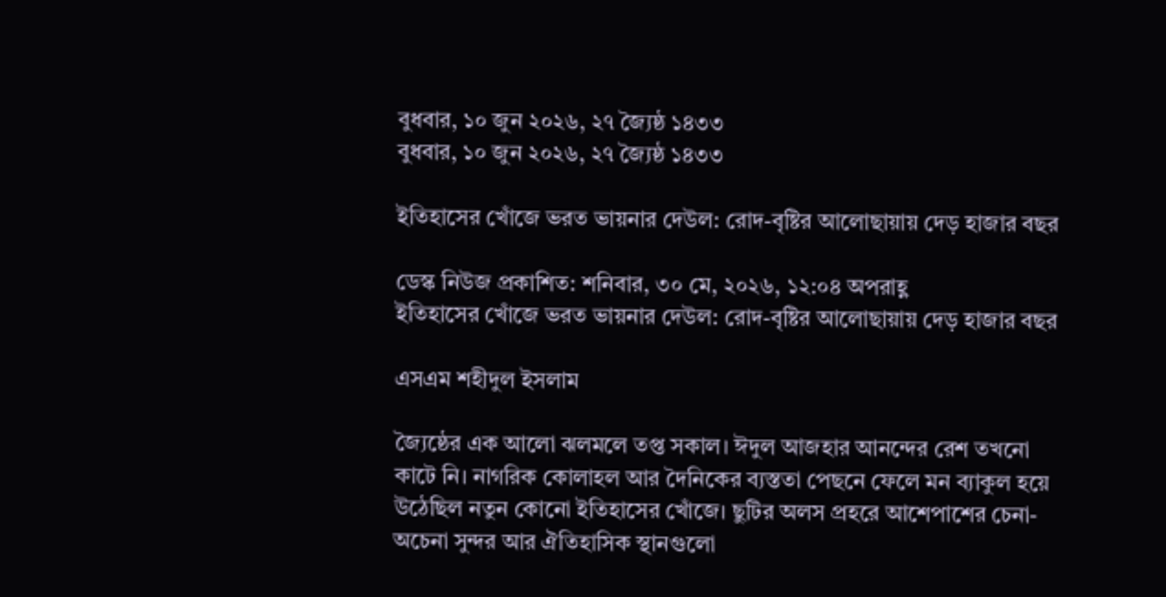বুধবার, ১০ জুন ২০২৬, ২৭ জ্যৈষ্ঠ ১৪৩৩
বুধবার, ১০ জুন ২০২৬, ২৭ জ্যৈষ্ঠ ১৪৩৩

ইতিহাসের খোঁজে ভরত ভায়নার দেউল: রোদ-বৃষ্টির আলোছায়ায় দেড় হাজার বছর

ডেস্ক নিউজ প্রকাশিত: শনিবার, ৩০ মে, ২০২৬, ১২:০৪ অপরাহ্ণ
ইতিহাসের খোঁজে ভরত ভায়নার দেউল: রোদ-বৃষ্টির আলোছায়ায় দেড় হাজার বছর

এসএম শহীদুল ইসলাম

জ্যৈষ্ঠের এক আলো ঝলমলে তপ্ত সকাল। ঈদুল আজহার আনন্দের রেশ তখনো কাটে নি। নাগরিক কোলাহল আর দৈনিকের ব্যস্ততা পেছনে ফেলে মন ব্যাকুল হয়ে উঠেছিল নতুন কোনো ইতিহাসের খোঁজে। ছুটির অলস প্রহরে আশেপাশের চেনা-অচেনা সুন্দর আর ঐতিহাসিক স্থানগুলো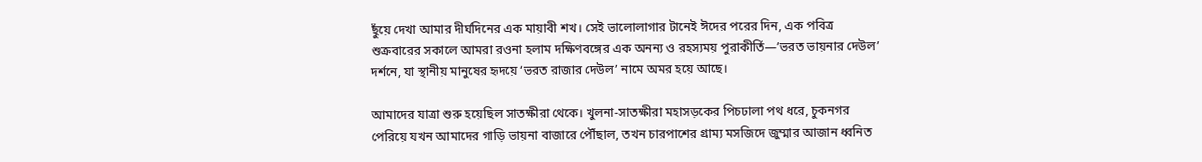ছুঁয়ে দেখা আমার দীর্ঘদিনের এক মায়াবী শখ। সেই ভালোলাগার টানেই ঈদের পরের দিন, এক পবিত্র শুক্রবারের সকালে আমরা রওনা হলাম দক্ষিণবঙ্গের এক অনন্য ও রহস্যময় পুরাকীর্তি—’ভরত ভায়নার দেউল’ দর্শনে, যা স্থানীয় মানুষের হৃদয়ে ‘ভরত রাজার দেউল’ নামে অমর হয়ে আছে।

আমাদের যাত্রা শুরু হয়েছিল সাতক্ষীরা থেকে। খুলনা-সাতক্ষীরা মহাসড়কের পিচঢালা পথ ধরে, চুকনগর পেরিয়ে যখন আমাদের গাড়ি ভায়না বাজারে পৌঁছাল, তখন চারপাশের গ্রাম্য মসজিদে জুম্মার আজান ধ্বনিত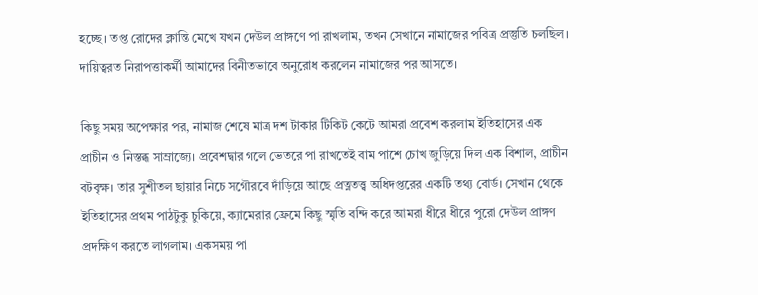হচ্ছে। তপ্ত রোদের ক্লান্তি মেখে যখন দেউল প্রাঙ্গণে পা রাখলাম, তখন সেখানে নামাজের পবিত্র প্রস্তুতি চলছিল। দায়িত্বরত নিরাপত্তাকর্মী আমাদের বিনীতভাবে অনুরোধ করলেন নামাজের পর আসতে।

কিছু সময় অপেক্ষার পর, নামাজ শেষে মাত্র দশ টাকার টিকিট কেটে আমরা প্রবেশ করলাম ইতিহাসের এক প্রাচীন ও নিস্তব্ধ সাম্রাজ্যে। প্রবেশদ্বার গলে ভেতরে পা রাখতেই বাম পাশে চোখ জুড়িয়ে দিল এক বিশাল, প্রাচীন বটবৃক্ষ। তার সুশীতল ছায়ার নিচে সগৌরবে দাঁড়িয়ে আছে প্রত্নতত্ত্ব অধিদপ্তরের একটি তথ্য বোর্ড। সেখান থেকে ইতিহাসের প্রথম পাঠটুকু চুকিয়ে, ক্যামেরার ফ্রেমে কিছু স্মৃতি বন্দি করে আমরা ধীরে ধীরে পুরো দেউল প্রাঙ্গণ প্রদক্ষিণ করতে লাগলাম। একসময় পা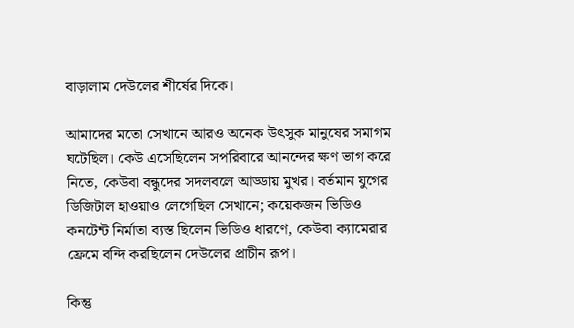বাড়ালাম দেউলের শীর্ষের দিকে।

আমাদের মতো সেখানে আরও অনেক উৎসুক মানুষের সমাগম ঘটেছিল। কেউ এসেছিলেন সপরিবারে আনন্দের ক্ষণ ভাগ করে নিতে, কেউবা বন্ধুদের সদলবলে আড্ডায় মুখর। বর্তমান যুগের ডিজিটাল হাওয়াও লেগেছিল সেখানে; কয়েকজন ভিডিও কনটেন্ট নির্মাতা ব্যস্ত ছিলেন ভিডিও ধারণে, কেউবা ক্যামেরার ফ্রেমে বন্দি করছিলেন দেউলের প্রাচীন রূপ।

কিন্তু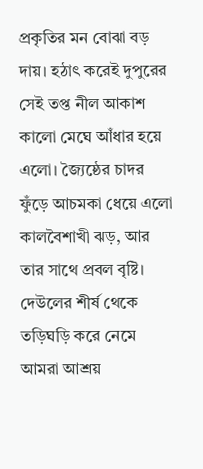প্রকৃতির মন বোঝা বড় দায়। হঠাৎ করেই দুপুরের সেই তপ্ত নীল আকাশ কালো মেঘে আঁধার হয়ে এলো। জ্যৈষ্ঠের চাদর ফুঁড়ে আচমকা ধেয়ে এলো কালবৈশাখী ঝড়, আর তার সাথে প্রবল বৃষ্টি। দেউলের শীর্ষ থেকে তড়িঘড়ি করে নেমে আমরা আশ্রয়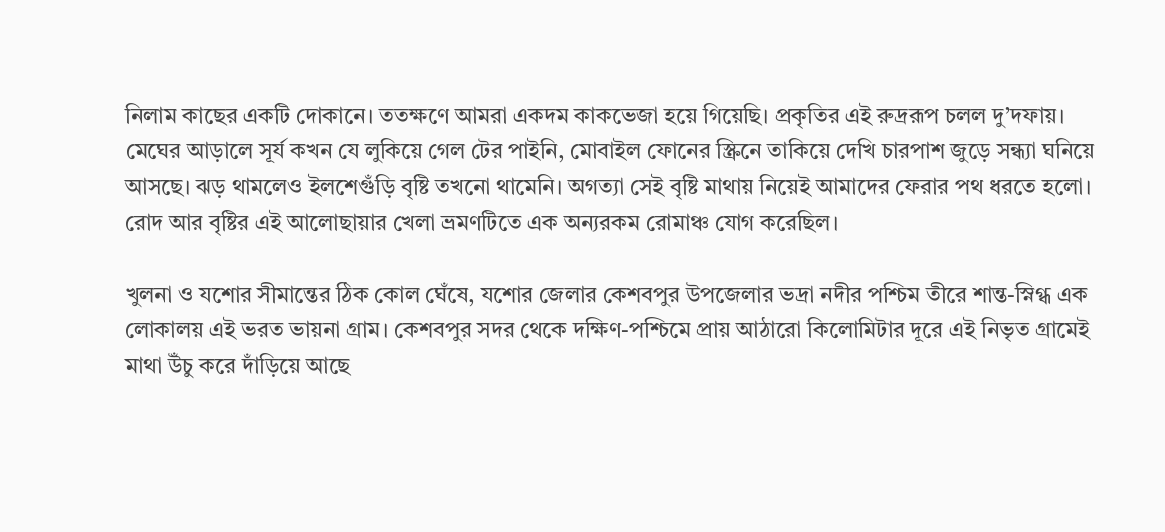নিলাম কাছের একটি দোকানে। ততক্ষণে আমরা একদম কাকভেজা হয়ে গিয়েছি। প্রকৃতির এই রুদ্ররূপ চলল দু’দফায়। মেঘের আড়ালে সূর্য কখন যে লুকিয়ে গেল টের পাইনি, মোবাইল ফোনের স্ক্রিনে তাকিয়ে দেখি চারপাশ জুড়ে সন্ধ্যা ঘনিয়ে আসছে। ঝড় থামলেও ইলশেগুঁড়ি বৃষ্টি তখনো থামেনি। অগত্যা সেই বৃষ্টি মাথায় নিয়েই আমাদের ফেরার পথ ধরতে হলো। রোদ আর বৃষ্টির এই আলোছায়ার খেলা ভ্রমণটিতে এক অন্যরকম রোমাঞ্চ যোগ করেছিল।

খুলনা ও যশোর সীমান্তের ঠিক কোল ঘেঁষে, যশোর জেলার কেশবপুর উপজেলার ভদ্রা নদীর পশ্চিম তীরে শান্ত-স্নিগ্ধ এক লোকালয় এই ভরত ভায়না গ্রাম। কেশবপুর সদর থেকে দক্ষিণ-পশ্চিমে প্রায় আঠারো কিলোমিটার দূরে এই নিভৃত গ্রামেই মাথা উঁচু করে দাঁড়িয়ে আছে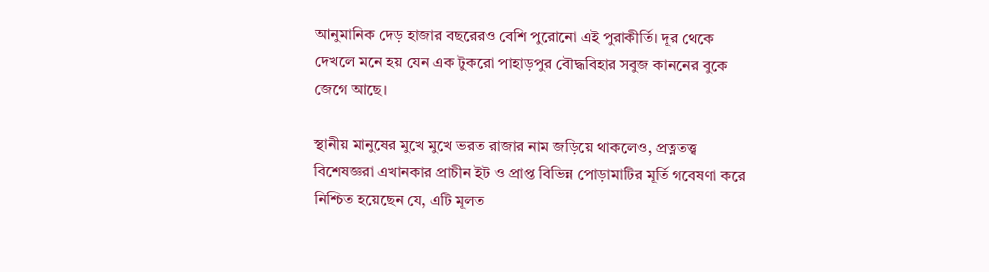আনুমানিক দেড় হাজার বছরেরও বেশি পুরোনো এই পুরাকীর্তি। দূর থেকে দেখলে মনে হয় যেন এক টুকরো পাহাড়পুর বৌদ্ধবিহার সবুজ কাননের বুকে জেগে আছে।

স্থানীয় মানুষের মুখে মুখে ভরত রাজার নাম জড়িয়ে থাকলেও, প্রত্নতত্ত্ব বিশেষজ্ঞরা এখানকার প্রাচীন ইট ও প্রাপ্ত বিভিন্ন পোড়ামাটির মূর্তি গবেষণা করে নিশ্চিত হয়েছেন যে, এটি মূলত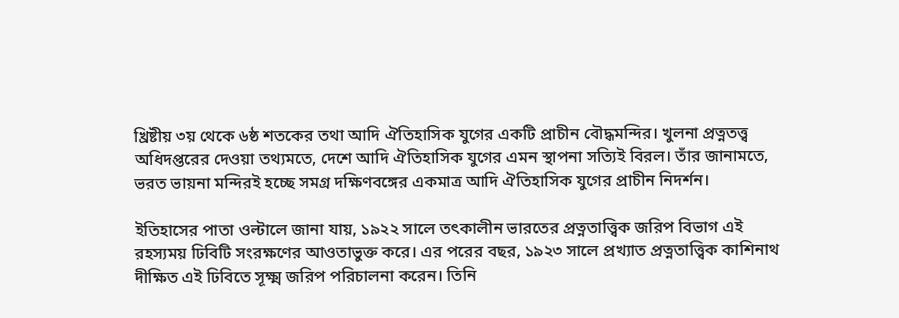খ্রিষ্টীয় ৩য় থেকে ৬ষ্ঠ শতকের তথা আদি ঐতিহাসিক যুগের একটি প্রাচীন বৌদ্ধমন্দির। খুলনা প্রত্নতত্ত্ব অধিদপ্তরের দেওয়া তথ্যমতে, দেশে আদি ঐতিহাসিক যুগের এমন স্থাপনা সত্যিই বিরল। তাঁর জানামতে, ভরত ভায়না মন্দিরই হচ্ছে সমগ্র দক্ষিণবঙ্গের একমাত্র আদি ঐতিহাসিক যুগের প্রাচীন নিদর্শন।

ইতিহাসের পাতা ওল্টালে জানা যায়, ১৯২২ সালে তৎকালীন ভারতের প্রত্নতাত্ত্বিক জরিপ বিভাগ এই রহস্যময় ঢিবিটি সংরক্ষণের আওতাভুক্ত করে। এর পরের বছর, ১৯২৩ সালে প্রখ্যাত প্রত্নতাত্ত্বিক কাশিনাথ দীক্ষিত এই ঢিবিতে সূক্ষ্ম জরিপ পরিচালনা করেন। তিনি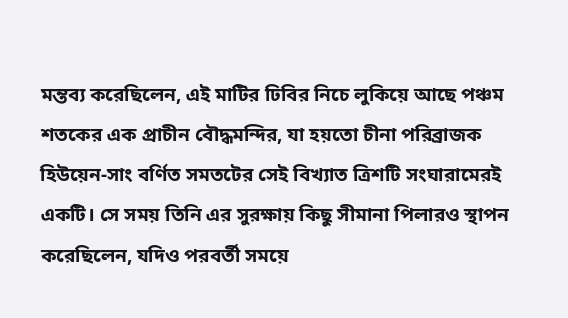মন্তব্য করেছিলেন, এই মাটির ঢিবির নিচে লুকিয়ে আছে পঞ্চম শতকের এক প্রাচীন বৌদ্ধমন্দির, যা হয়তো চীনা পরিব্রাজক হিউয়েন-সাং বর্ণিত সমতটের সেই বিখ্যাত ত্রিশটি সংঘারামেরই একটি। সে সময় তিনি এর সুরক্ষায় কিছু সীমানা পিলারও স্থাপন করেছিলেন, যদিও পরবর্তী সময়ে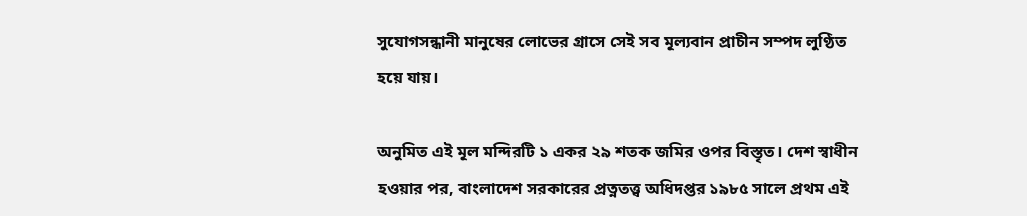সুযোগসন্ধানী মানুষের লোভের গ্রাসে সেই সব মূল্যবান প্রাচীন সম্পদ লুণ্ঠিত হয়ে যায়।

অনুমিত এই মূল মন্দিরটি ১ একর ২৯ শতক জমির ওপর বিস্তৃত। দেশ স্বাধীন হওয়ার পর, বাংলাদেশ সরকারের প্রত্নতত্ত্ব অধিদপ্তর ১৯৮৫ সালে প্রথম এই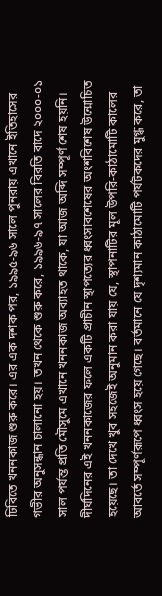ঢিবিতে খননকাজ শুরু করে। এর এক দশক পর, ১৯৯৫-৯৬ সালে পুনরায় এখানে ইতিহাসের গভীর অনুসন্ধান চালানো হয়। তখন থেকে শুরু করে, ১৯৯৬-৯৭ সালের বিরতি বাদে ২০০০-০১ সাল পর্যন্ত প্রতি মৌসুমে এখানে খননকাজ অব্যাহত থাকে, যা আজ অব্দি সম্পূর্ণ শেষ হয়নি। দীর্ঘদিনের এই খননকাজের ফলে একটি প্রাচীন স্থাপত্যের ধ্বংসাবশেষের অংশবিশেষ উন্মোচিত হয়েছে। তা দেখে খুব সহজেই অনুমান করা যায় যে, স্থাপনাটির মূল উপরি-কাঠামোটি কালের আবর্তে সম্পূর্ণরূপে ধ্বংস হয়ে গেছে। বর্তমানে যে দৃশ্যমান কাঠামোটি পর্যটকদের মুগ্ধ করে, তা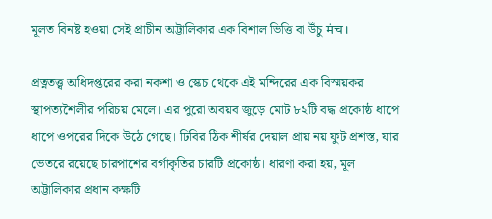মূলত বিনষ্ট হওয়া সেই প্রাচীন অট্টালিকার এক বিশাল ভিত্তি বা উঁচু मंच।

প্রত্নতত্ত্ব অধিদপ্তরের করা নকশা ও স্কেচ থেকে এই মন্দিরের এক বিস্ময়কর স্থাপত্যশৈলীর পরিচয় মেলে। এর পুরো অবয়ব জুড়ে মোট ৮২টি বদ্ধ প্রকোষ্ঠ ধাপে ধাপে ওপরের দিকে উঠে গেছে। ঢিবির ঠিক শীর্ষর দেয়াল প্রায় নয় ফুট প্রশস্ত, যার ভেতরে রয়েছে চারপাশের বর্গাকৃতির চারটি প্রকোষ্ঠ। ধারণা করা হয়, মূল অট্টালিকার প্রধান কক্ষটি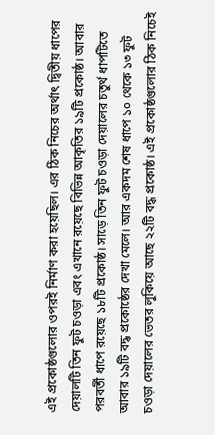এই প্রকোষ্ঠগুলোর ওপরই নির্মাণ করা হয়েছিল। এর ঠিক নিচের অর্থাৎ দ্বিতীয় ধাপের দেয়ালটি তিন ফুট চওড়া এবং এখানে রয়েছে বিভিন্ন আকৃতির ১৯টি প্রকোষ্ঠ। আবার পরবর্তী ধাপে রয়েছে ১৮টি প্রকোষ্ঠ। সাড়ে তিন ফুট চওড়া দেয়ালের চতুর্থ ধাপটিতে আবার ১৯টি বদ্ধ প্রকোষ্ঠের দেখা মেলে। আর একদম শেষ ধাপে ১০ থেকে ১৩ ফুট চওড়া দেয়ালের ভেতর লুকিয়ে আছে ২২টি বদ্ধ প্রকোষ্ঠ। এই প্রকোষ্ঠগুলোর ঠিক নিচেই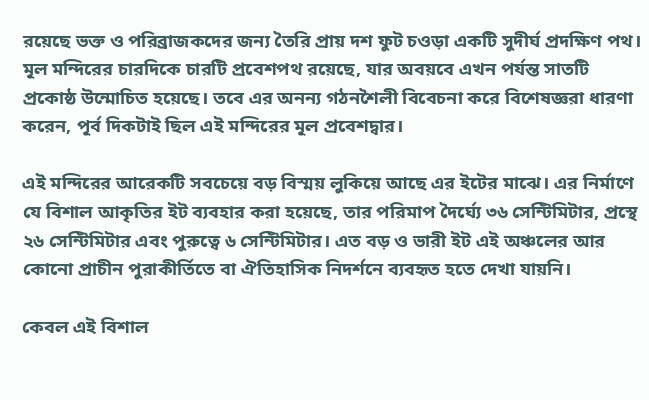রয়েছে ভক্ত ও পরিব্রাজকদের জন্য তৈরি প্রায় দশ ফুট চওড়া একটি সুদীর্ঘ প্রদক্ষিণ পথ। মূল মন্দিরের চারদিকে চারটি প্রবেশপথ রয়েছে, যার অবয়বে এখন পর্যন্ত সাতটি প্রকোষ্ঠ উন্মোচিত হয়েছে। তবে এর অনন্য গঠনশৈলী বিবেচনা করে বিশেষজ্ঞরা ধারণা করেন, পূর্ব দিকটাই ছিল এই মন্দিরের মূল প্রবেশদ্বার।

এই মন্দিরের আরেকটি সবচেয়ে বড় বিস্ময় লুকিয়ে আছে এর ইটের মাঝে। এর নির্মাণে যে বিশাল আকৃতির ইট ব্যবহার করা হয়েছে, তার পরিমাপ দৈর্ঘ্যে ৩৬ সেন্টিমিটার, প্রস্থে ২৬ সেন্টিমিটার এবং পুরুত্বে ৬ সেন্টিমিটার। এত বড় ও ভারী ইট এই অঞ্চলের আর কোনো প্রাচীন পুরাকীর্তিতে বা ঐতিহাসিক নিদর্শনে ব্যবহৃত হতে দেখা যায়নি।

কেবল এই বিশাল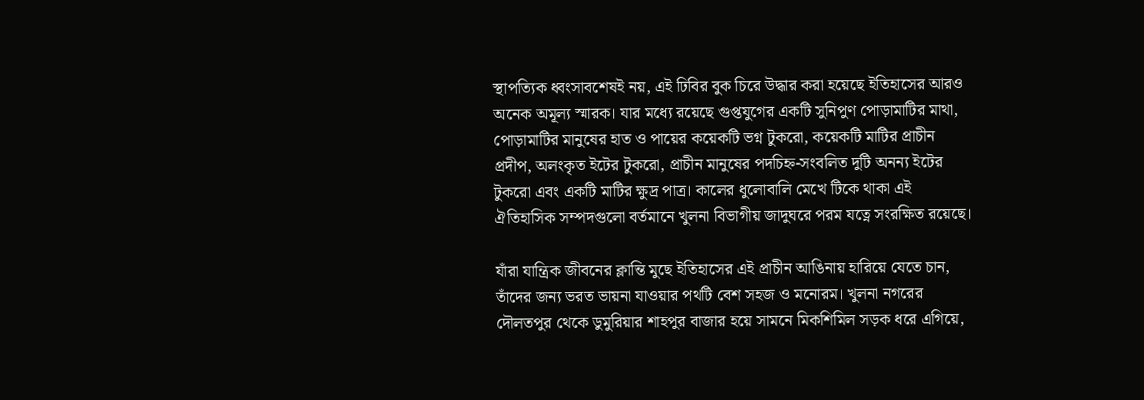স্থাপত্যিক ধ্বংসাবশেষই নয়, এই ঢিবির বুক চিরে উদ্ধার করা হয়েছে ইতিহাসের আরও অনেক অমূল্য স্মারক। যার মধ্যে রয়েছে গুপ্তযুগের একটি সুনিপুণ পোড়ামাটির মাথা, পোড়ামাটির মানুষের হাত ও পায়ের কয়েকটি ভগ্ন টুকরো, কয়েকটি মাটির প্রাচীন প্রদীপ, অলংকৃত ইটের টুকরো, প্রাচীন মানুষের পদচিহ্ন-সংবলিত দুটি অনন্য ইটের টুকরো এবং একটি মাটির ক্ষুদ্র পাত্র। কালের ধুলোবালি মেখে টিকে থাকা এই ঐতিহাসিক সম্পদগুলো বর্তমানে খুলনা বিভাগীয় জাদুঘরে পরম যত্নে সংরক্ষিত রয়েছে।

যাঁরা যান্ত্রিক জীবনের ক্লান্তি মুছে ইতিহাসের এই প্রাচীন আঙিনায় হারিয়ে যেতে চান, তাঁদের জন্য ভরত ভায়না যাওয়ার পথটি বেশ সহজ ও মনোরম। খুলনা নগরের দৌলতপুর থেকে ডুমুরিয়ার শাহপুর বাজার হয়ে সামনে মিকশিমিল সড়ক ধরে এগিয়ে,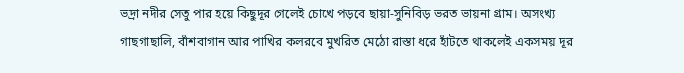ভদ্রা নদীর সেতু পার হয়ে কিছুদূর গেলেই চোখে পড়বে ছায়া-সুনিবিড় ভরত ভায়না গ্রাম। অসংখ্য গাছগাছালি, বাঁশবাগান আর পাখির কলরবে মুখরিত মেঠো রাস্তা ধরে হাঁটতে থাকলেই একসময় দূর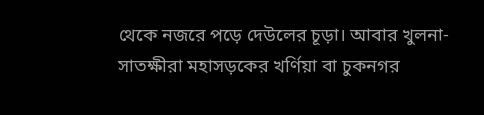থেকে নজরে পড়ে দেউলের চূড়া। আবার খুলনা-সাতক্ষীরা মহাসড়কের খর্ণিয়া বা চুকনগর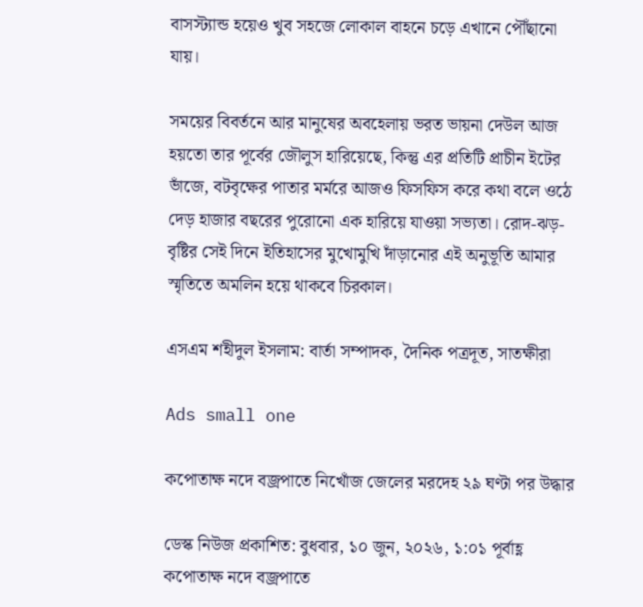বাসস্ট্যান্ড হয়েও খুব সহজে লোকাল বাহনে চড়ে এখানে পৌঁছানো যায়।

সময়ের বিবর্তনে আর মানুষের অবহেলায় ভরত ভায়না দেউল আজ হয়তো তার পূর্বের জৌলুস হারিয়েছে, কিন্তু এর প্রতিটি প্রাচীন ইটের ভাঁজে, বটবৃক্ষের পাতার মর্মরে আজও ফিসফিস করে কথা বলে ওঠে দেড় হাজার বছরের পুরোনো এক হারিয়ে যাওয়া সভ্যতা। রোদ-ঝড়-বৃষ্টির সেই দিনে ইতিহাসের মুখোমুখি দাঁড়ানোর এই অনুভূতি আমার স্মৃতিতে অমলিন হয়ে থাকবে চিরকাল।

এসএম শহীদুল ইসলাম: বার্তা সম্পাদক, দৈনিক পত্রদূত, সাতক্ষীরা

Ads small one

কপোতাক্ষ নদে বজ্রপাতে নিখোঁজ জেলের মরদেহ ২৯ ঘণ্টা পর উদ্ধার

ডেস্ক নিউজ প্রকাশিত: বুধবার, ১০ জুন, ২০২৬, ১:০১ পূর্বাহ্ণ
কপোতাক্ষ নদে বজ্রপাতে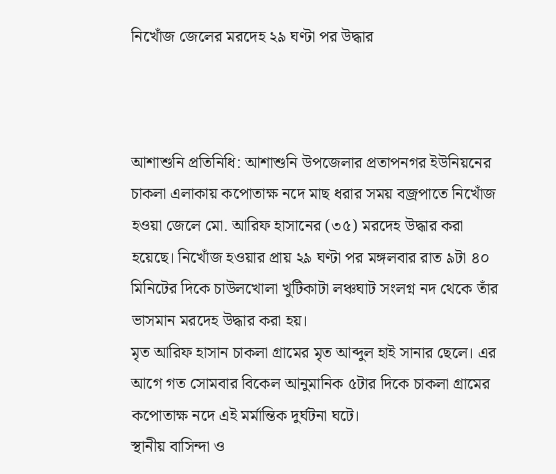নিখোঁজ জেলের মরদেহ ২৯ ঘণ্টা পর উদ্ধার



আশাশুনি প্রতিনিধি: আশাশুনি উপজেলার প্রতাপনগর ইউনিয়নের চাকলা এলাকায় কপোতাক্ষ নদে মাছ ধরার সময় বজ্রপাতে নিখোঁজ হওয়া জেলে মো. আরিফ হাসানের (৩৫) মরদেহ উদ্ধার করা হয়েছে। নিখোঁজ হওয়ার প্রায় ২৯ ঘণ্টা পর মঙ্গলবার রাত ৯টা ৪০ মিনিটের দিকে চাউলখোলা খুটিকাটা লঞ্চঘাট সংলগ্ন নদ থেকে তাঁর ভাসমান মরদেহ উদ্ধার করা হয়।
মৃত আরিফ হাসান চাকলা গ্রামের মৃত আব্দুল হাই সানার ছেলে। এর আগে গত সোমবার বিকেল আনুমানিক ৫টার দিকে চাকলা গ্রামের কপোতাক্ষ নদে এই মর্মান্তিক দুর্ঘটনা ঘটে।
স্থানীয় বাসিন্দা ও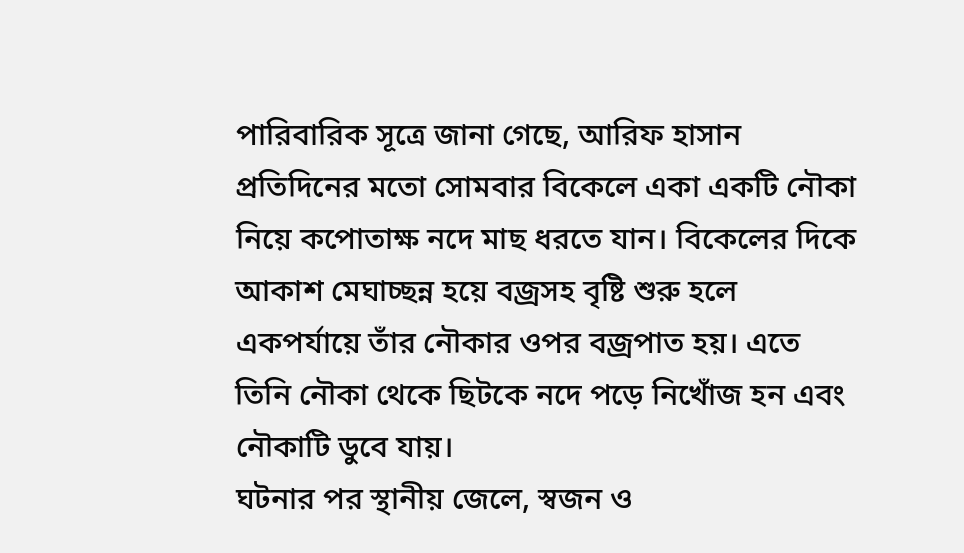পারিবারিক সূত্রে জানা গেছে, আরিফ হাসান প্রতিদিনের মতো সোমবার বিকেলে একা একটি নৌকা নিয়ে কপোতাক্ষ নদে মাছ ধরতে যান। বিকেলের দিকে আকাশ মেঘাচ্ছন্ন হয়ে বজ্রসহ বৃষ্টি শুরু হলে একপর্যায়ে তাঁর নৌকার ওপর বজ্রপাত হয়। এতে তিনি নৌকা থেকে ছিটকে নদে পড়ে নিখোঁজ হন এবং নৌকাটি ডুবে যায়।
ঘটনার পর স্থানীয় জেলে, স্বজন ও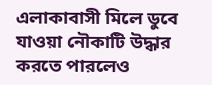এলাকাবাসী মিলে ডুবে যাওয়া নৌকাটি উদ্ধার করতে পারলেও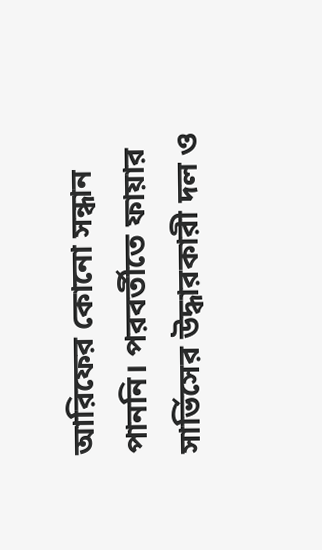আরিফের কোনো সন্ধান পাননি। পরবর্তীতে ফায়ার সার্ভিসের উদ্ধারকারী দল ও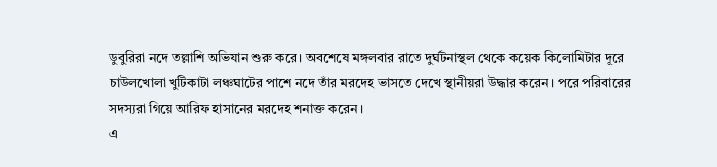ডুবুরিরা নদে তল্লাশি অভিযান শুরু করে। অবশেষে মঙ্গলবার রাতে দুর্ঘটনাস্থল থেকে কয়েক কিলোমিটার দূরে চাউলখোলা খুটিকাটা লঞ্চঘাটের পাশে নদে তাঁর মরদেহ ভাসতে দেখে স্থানীয়রা উদ্ধার করেন। পরে পরিবারের সদস্যরা গিয়ে আরিফ হাসানের মরদেহ শনাক্ত করেন।
এ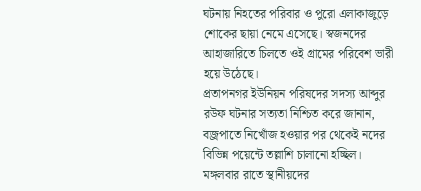ঘটনায় নিহতের পরিবার ও পুরো এলাকাজুড়ে শোকের ছায়া নেমে এসেছে। স্বজনদের আহাজারিতে চিলতে ওই গ্রামের পরিবেশ ভারী হয়ে উঠেছে।
প্রতাপনগর ইউনিয়ন পরিষদের সদস্য আব্দুর রউফ ঘটনার সত্যতা নিশ্চিত করে জানান, বজ্রপাতে নিখোঁজ হওয়ার পর থেকেই নদের বিভিন্ন পয়েন্টে তল্লাশি চালানো হচ্ছিল। মঙ্গলবার রাতে স্থানীয়দের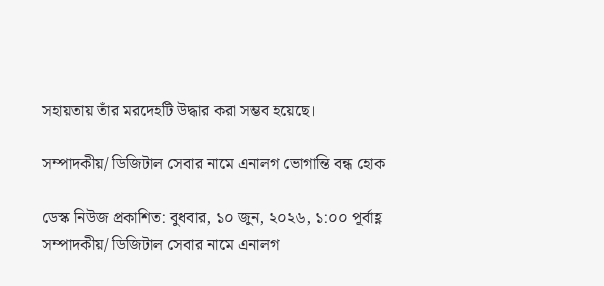সহায়তায় তাঁর মরদেহটি উদ্ধার করা সম্ভব হয়েছে।

সম্পাদকীয়/ ডিজিটাল সেবার নামে এনালগ ভোগান্তি বন্ধ হোক

ডেস্ক নিউজ প্রকাশিত: বুধবার, ১০ জুন, ২০২৬, ১:০০ পূর্বাহ্ণ
সম্পাদকীয়/ ডিজিটাল সেবার নামে এনালগ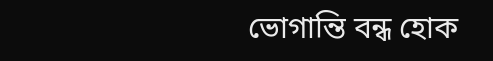ভোগান্তি বন্ধ হোক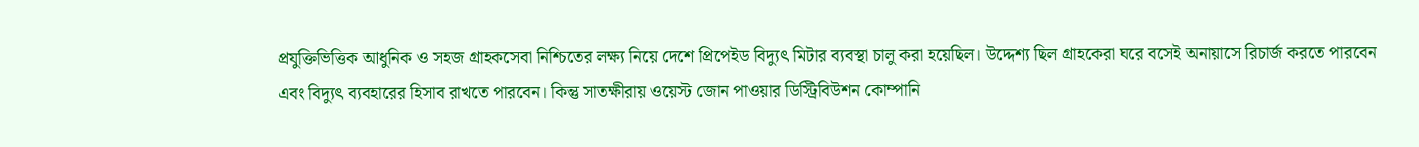প্রযুক্তিভিত্তিক আধুনিক ও সহজ গ্রাহকসেবা নিশ্চিতের লক্ষ্য নিয়ে দেশে প্রিপেইড বিদ্যুৎ মিটার ব্যবস্থা চালু করা হয়েছিল। উদ্দেশ্য ছিল গ্রাহকেরা ঘরে বসেই অনায়াসে রিচার্জ করতে পারবেন এবং বিদ্যুৎ ব্যবহারের হিসাব রাখতে পারবেন। কিন্তু সাতক্ষীরায় ওয়েস্ট জোন পাওয়ার ডিস্ট্রিবিউশন কোম্পানি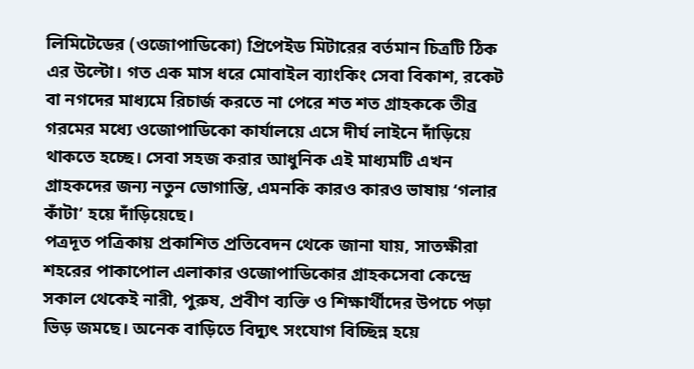লিমিটেডের (ওজোপাডিকো) প্রিপেইড মিটারের বর্তমান চিত্রটি ঠিক এর উল্টো। গত এক মাস ধরে মোবাইল ব্যাংকিং সেবা বিকাশ, রকেট বা নগদের মাধ্যমে রিচার্জ করতে না পেরে শত শত গ্রাহককে তীব্র গরমের মধ্যে ওজোপাডিকো কার্যালয়ে এসে দীর্ঘ লাইনে দাঁড়িয়ে থাকতে হচ্ছে। সেবা সহজ করার আধুনিক এই মাধ্যমটি এখন গ্রাহকদের জন্য নতুন ভোগান্তি, এমনকি কারও কারও ভাষায় ‘গলার কাঁটা’ হয়ে দাঁড়িয়েছে।
পত্রদূত পত্রিকায় প্রকাশিত প্রতিবেদন থেকে জানা যায়, সাতক্ষীরা শহরের পাকাপোল এলাকার ওজোপাডিকোর গ্রাহকসেবা কেন্দ্রে সকাল থেকেই নারী, পুরুষ, প্রবীণ ব্যক্তি ও শিক্ষার্থীদের উপচে পড়া ভিড় জমছে। অনেক বাড়িতে বিদ্যুৎ সংযোগ বিচ্ছিন্ন হয়ে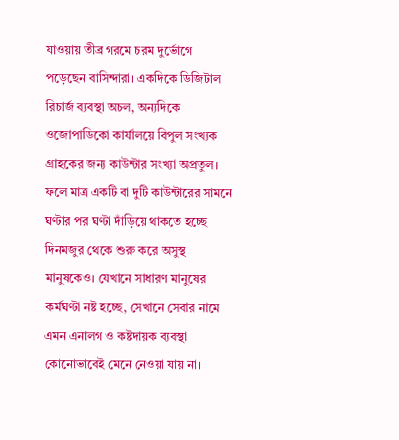যাওয়ায় তীব্র গরমে চরম দুর্ভোগে পড়েছেন বাসিন্দারা। একদিকে ডিজিটাল রিচার্জ ব্যবস্থা অচল, অন্যদিকে ওজোপাডিকো কার্যালয়ে বিপুল সংখ্যক গ্রাহকের জন্য কাউন্টার সংখ্যা অপ্রতুল। ফলে মাত্র একটি বা দুটি কাউন্টারের সামনে ঘণ্টার পর ঘণ্টা দাঁড়িয়ে থাকতে হচ্ছে দিনমজুর থেকে শুরু করে অসুস্থ মানুষকেও। যেখানে সাধারণ মানুষের কর্মঘণ্টা নষ্ট হচ্ছে, সেখানে সেবার নামে এমন এনালগ ও কষ্টদায়ক ব্যবস্থা কোনোভাবেই মেনে নেওয়া যায় না।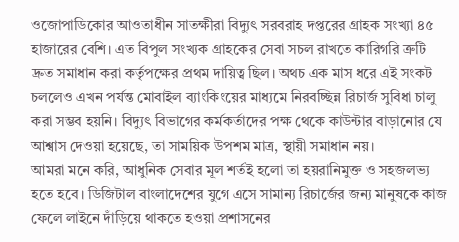ওজোপাডিকোর আওতাধীন সাতক্ষীরা বিদ্যুৎ সরবরাহ দপ্তরের গ্রাহক সংখ্যা ৪৫ হাজারের বেশি। এত বিপুল সংখ্যক গ্রাহকের সেবা সচল রাখতে কারিগরি ত্রুটি দ্রুত সমাধান করা কর্তৃপক্ষের প্রথম দায়িত্ব ছিল। অথচ এক মাস ধরে এই সংকট চললেও এখন পর্যন্ত মোবাইল ব্যাংকিংয়ের মাধ্যমে নিরবচ্ছিন্ন রিচার্জ সুবিধা চালু করা সম্ভব হয়নি। বিদ্যুৎ বিভাগের কর্মকর্তাদের পক্ষ থেকে কাউন্টার বাড়ানোর যে আশ্বাস দেওয়া হয়েছে, তা সাময়িক উপশম মাত্র, স্থায়ী সমাধান নয়।
আমরা মনে করি, আধুনিক সেবার মূল শর্তই হলো তা হয়রানিমুক্ত ও সহজলভ্য হতে হবে। ডিজিটাল বাংলাদেশের যুগে এসে সামান্য রিচার্জের জন্য মানুষকে কাজ ফেলে লাইনে দাঁড়িয়ে থাকতে হওয়া প্রশাসনের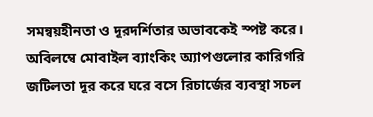সমন্বয়হীনতা ও দূরদর্শিতার অভাবকেই স্পষ্ট করে। অবিলম্বে মোবাইল ব্যাংকিং অ্যাপগুলোর কারিগরি জটিলতা দূর করে ঘরে বসে রিচার্জের ব্যবস্থা সচল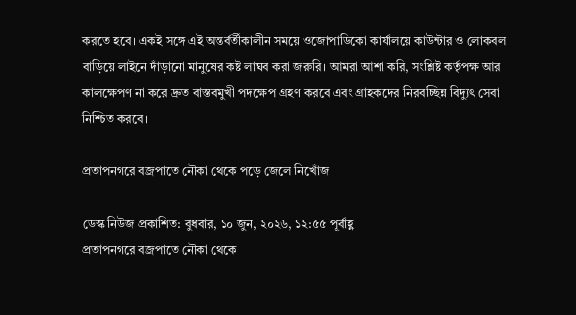করতে হবে। একই সঙ্গে এই অন্তর্বর্তীকালীন সময়ে ওজোপাডিকো কার্যালয়ে কাউন্টার ও লোকবল বাড়িয়ে লাইনে দাঁড়ানো মানুষের কষ্ট লাঘব করা জরুরি। আমরা আশা করি, সংশ্লিষ্ট কর্তৃপক্ষ আর কালক্ষেপণ না করে দ্রুত বাস্তবমুখী পদক্ষেপ গ্রহণ করবে এবং গ্রাহকদের নিরবচ্ছিন্ন বিদ্যুৎ সেবা নিশ্চিত করবে।

প্রতাপনগরে বজ্রপাতে নৌকা থেকে পড়ে জেলে নিখোঁজ

ডেস্ক নিউজ প্রকাশিত: বুধবার, ১০ জুন, ২০২৬, ১২:৫৫ পূর্বাহ্ণ
প্রতাপনগরে বজ্রপাতে নৌকা থেকে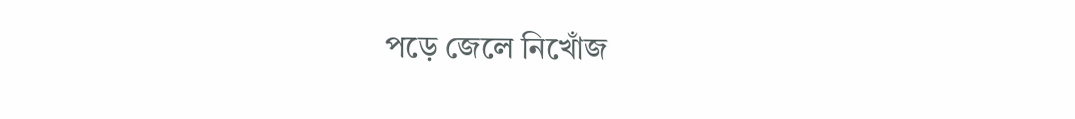পড়ে জেলে নিখোঁজ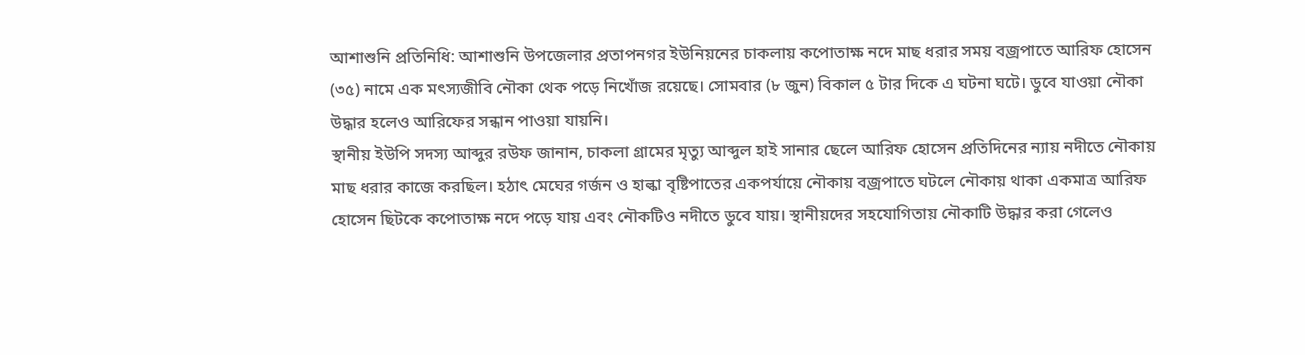আশাশুনি প্রতিনিধি: আশাশুনি উপজেলার প্রতাপনগর ইউনিয়নের চাকলায় কপোতাক্ষ নদে মাছ ধরার সময় বজ্রপাতে আরিফ হোসেন (৩৫) নামে এক মৎস্যজীবি নৌকা থেক পড়ে নিখোঁজ রয়েছে। সোমবার (৮ জুন) বিকাল ৫ টার দিকে এ ঘটনা ঘটে। ডুবে যাওয়া নৌকা উদ্ধার হলেও আরিফের সন্ধান পাওয়া যায়নি।
স্থানীয় ইউপি সদস্য আব্দুর রউফ জানান, চাকলা গ্রামের মৃত্যু আব্দুল হাই সানার ছেলে আরিফ হোসেন প্রতিদিনের ন্যায় নদীতে নৌকায় মাছ ধরার কাজে করছিল। হঠাৎ মেঘের গর্জন ও হাল্কা বৃষ্টিপাতের একপর্যায়ে নৌকায় বজ্রপাতে ঘটলে নৌকায় থাকা একমাত্র আরিফ হোসেন ছিটকে কপোতাক্ষ নদে পড়ে যায় এবং নৌকটিও নদীতে ডুবে যায়। স্থানীয়দের সহযোগিতায় নৌকাটি উদ্ধার করা গেলেও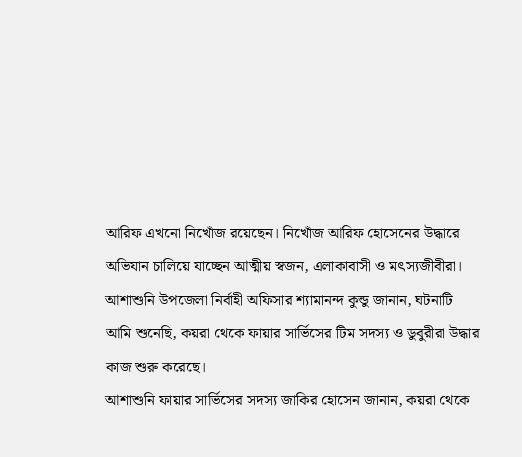আরিফ এখনো নিখোঁজ রয়েছেন। নিখোঁজ আরিফ হোসেনের উদ্ধারে অভিযান চালিয়ে যাচ্ছেন আত্মীয় স্বজন, এলাকাবাসী ও মৎস্যজীবীরা।
আশাশুনি উপজেলা নির্বাহী অফিসার শ্যামানন্দ কুন্ডু জানান, ঘটনাটি আমি শুনেছি, কয়রা থেকে ফায়ার সার্ভিসের টিম সদস্য ও ডুবুরীরা উদ্ধার কাজ শুরু করেছে।
আশাশুনি ফায়ার সার্ভিসের সদস্য জাকির হোসেন জানান, কয়রা থেকে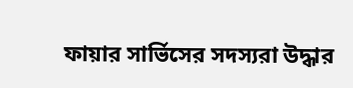ফায়ার সার্ভিসের সদস্যরা উদ্ধার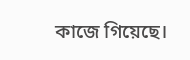কাজে গিয়েছে।